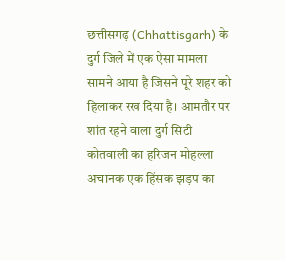छत्तीसगढ़ (Chhattisgarh) के दुर्ग जिले में एक ऐसा मामला सामने आया है जिसने पूरे शहर को हिलाकर रख दिया है। आमतौर पर शांत रहने वाला दुर्ग सिटी कोतवाली का हरिजन मोहल्ला अचानक एक हिंसक झड़प का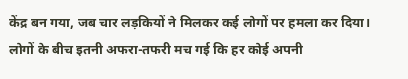केंद्र बन गया, जब चार लड़कियों ने मिलकर कई लोगों पर हमला कर दिया। लोगों के बीच इतनी अफरा-तफरी मच गई कि हर कोई अपनी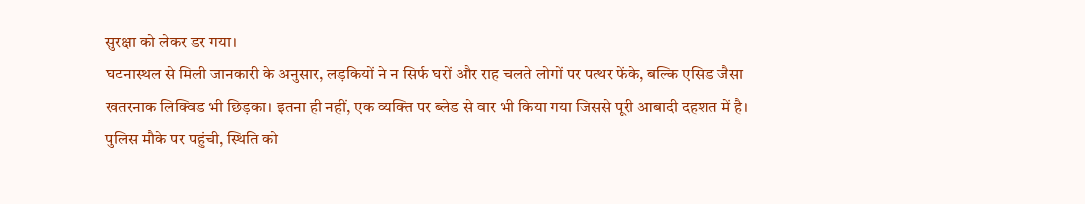सुरक्षा को लेकर डर गया।
घटनास्थल से मिली जानकारी के अनुसार, लड़कियों ने न सिर्फ घरों और राह चलते लोगों पर पत्थर फेंके, बल्कि एसिड जैसा खतरनाक लिक्विड भी छिड़का। इतना ही नहीं, एक व्यक्ति पर ब्लेड से वार भी किया गया जिससे पूरी आबादी दहशत में है। पुलिस मौके पर पहुंची, स्थिति को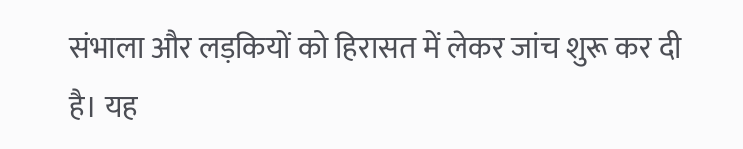संभाला और लड़कियों को हिरासत में लेकर जांच शुरू कर दी है। यह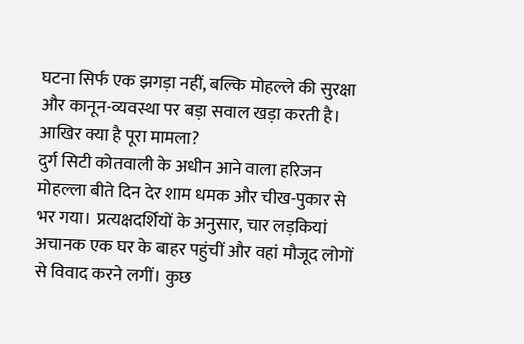घटना सिर्फ एक झगड़ा नहीं, बल्कि मोहल्ले की सुरक्षा और कानून-व्यवस्था पर बड़ा सवाल खड़ा करती है।
आखिर क्या है पूरा मामला?
दुर्ग सिटी कोतवाली के अधीन आने वाला हरिजन मोहल्ला बीते दिन देर शाम धमक और चीख-पुकार से भर गया। प्रत्यक्षदर्शियों के अनुसार, चार लड़कियां अचानक एक घर के बाहर पहुंचीं और वहां मौजूद लोगों से विवाद करने लगीं। कुछ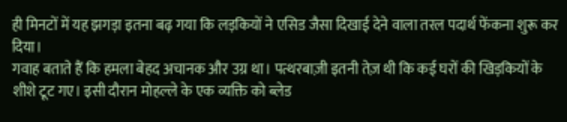ही मिनटों में यह झगड़ा इतना बढ़ गया कि लड़कियों ने एसिड जैसा दिखाई देने वाला तरल पदार्थ फेंकना शुरू कर दिया।
गवाह बताते हैं कि हमला बेहद अचानक और उग्र था। पत्थरबाज़ी इतनी तेज़ थी कि कई घरों की खिड़कियों के शीशे टूट गए। इसी दौरान मोहल्ले के एक व्यक्ति को ब्लेड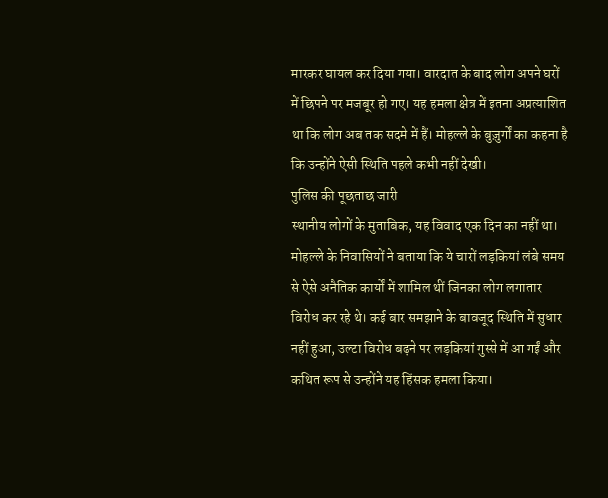मारकर घायल कर दिया गया। वारदात के बाद लोग अपने घरों में छिपने पर मजबूर हो गए। यह हमला क्षेत्र में इतना अप्रत्याशित था कि लोग अब तक सदमे में हैं। मोहल्ले के बुज़ुर्गों का कहना है कि उन्होंने ऐसी स्थिति पहले कभी नहीं देखी।
पुलिस की पूछताछ जारी
स्थानीय लोगों के मुताबिक, यह विवाद एक दिन का नहीं था। मोहल्ले के निवासियों ने बताया कि ये चारों लड़कियां लंबे समय से ऐसे अनैतिक कार्यों में शामिल थीं जिनका लोग लगातार विरोध कर रहे थे। कई बार समझाने के बावजूद स्थिति में सुधार नहीं हुआ, उल्टा विरोध बढ़ने पर लड़कियां गुस्से में आ गईं और कथित रूप से उन्होंने यह हिंसक हमला किया।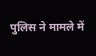पुलिस ने मामले में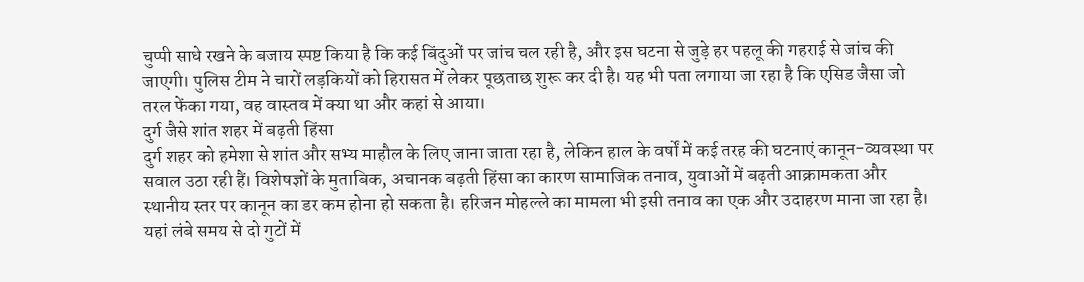चुप्पी साधे रखने के बजाय स्पष्ट किया है कि कई बिंदुओं पर जांच चल रही है, और इस घटना से जुड़े हर पहलू की गहराई से जांच की जाएगी। पुलिस टीम ने चारों लड़कियों को हिरासत में लेकर पूछताछ शुरू कर दी है। यह भी पता लगाया जा रहा है कि एसिड जैसा जो तरल फेंका गया, वह वास्तव में क्या था और कहां से आया।
दुर्ग जैसे शांत शहर में बढ़ती हिंसा
दुर्ग शहर को हमेशा से शांत और सभ्य माहौल के लिए जाना जाता रहा है, लेकिन हाल के वर्षों में कई तरह की घटनाएं कानून-व्यवस्था पर सवाल उठा रही हैं। विशेषज्ञों के मुताबिक, अचानक बढ़ती हिंसा का कारण सामाजिक तनाव, युवाओं में बढ़ती आक्रामकता और स्थानीय स्तर पर कानून का डर कम होना हो सकता है। हरिजन मोहल्ले का मामला भी इसी तनाव का एक और उदाहरण माना जा रहा है। यहां लंबे समय से दो गुटों में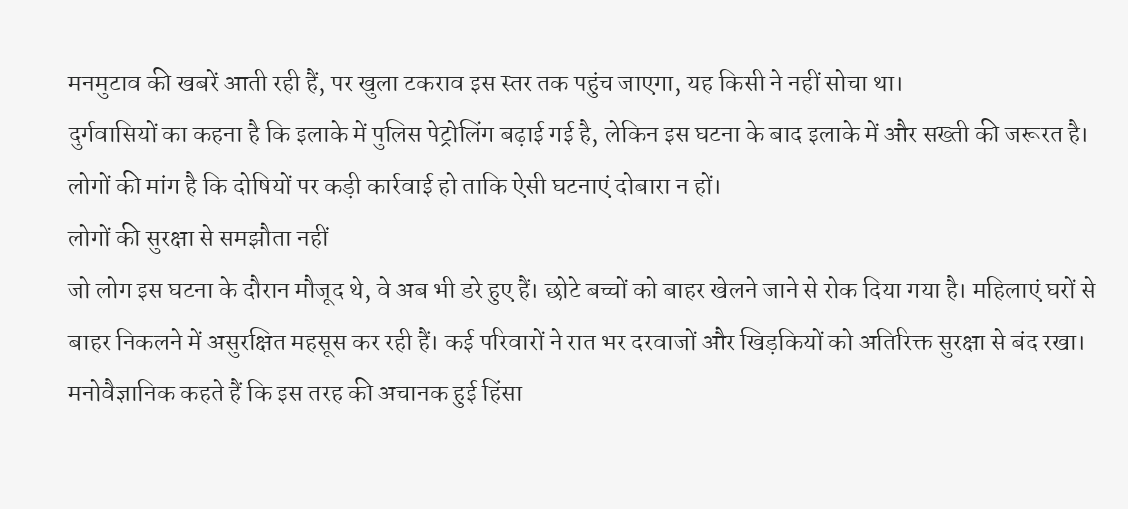मनमुटाव की खबरें आती रही हैं, पर खुला टकराव इस स्तर तक पहुंच जाएगा, यह किसी ने नहीं सोचा था।
दुर्गवासियों का कहना है कि इलाके में पुलिस पेट्रोलिंग बढ़ाई गई है, लेकिन इस घटना के बाद इलाके में और सख्ती की जरूरत है। लोगों की मांग है कि दोषियों पर कड़ी कार्रवाई हो ताकि ऐसी घटनाएं दोबारा न हों।
लोगों की सुरक्षा से समझौता नहीं
जो लोग इस घटना के दौरान मौजूद थे, वे अब भी डरे हुए हैं। छोटे बच्चों को बाहर खेलने जाने से रोक दिया गया है। महिलाएं घरों से बाहर निकलने में असुरक्षित महसूस कर रही हैं। कई परिवारों ने रात भर दरवाजों और खिड़कियों को अतिरिक्त सुरक्षा से बंद रखा। मनोवैज्ञानिक कहते हैं कि इस तरह की अचानक हुई हिंसा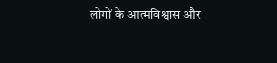लोगों के आत्मविश्वास और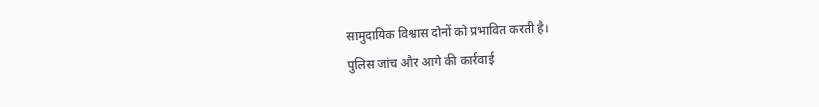सामुदायिक विश्वास दोनों को प्रभावित करती है।
पुलिस जांच और आगे की कार्रवाई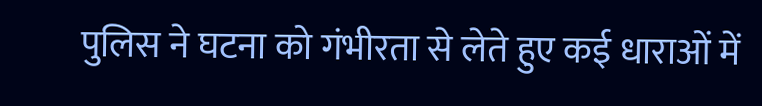पुलिस ने घटना को गंभीरता से लेते हुए कई धाराओं में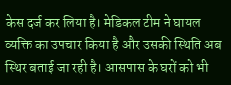केस दर्ज कर लिया है। मेडिकल टीम ने घायल व्यक्ति का उपचार किया है और उसकी स्थिति अब स्थिर बताई जा रही है। आसपास के घरों को भी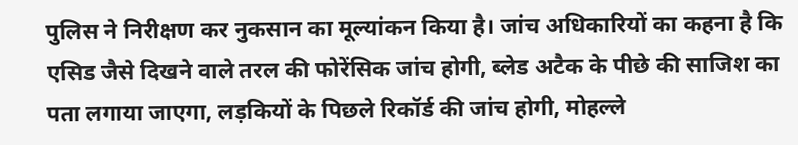पुलिस ने निरीक्षण कर नुकसान का मूल्यांकन किया है। जांच अधिकारियों का कहना है कि एसिड जैसे दिखने वाले तरल की फोरेंसिक जांच होगी, ब्लेड अटैक के पीछे की साजिश का पता लगाया जाएगा, लड़कियों के पिछले रिकॉर्ड की जांच होगी, मोहल्ले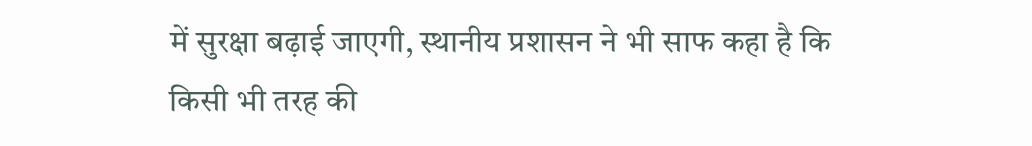में सुरक्षा बढ़ाई जाएगी, स्थानीय प्रशासन ने भी साफ कहा है कि किसी भी तरह की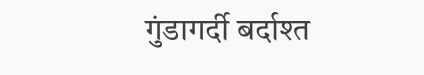गुंडागर्दी बर्दाश्त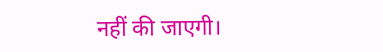नहीं की जाएगी।